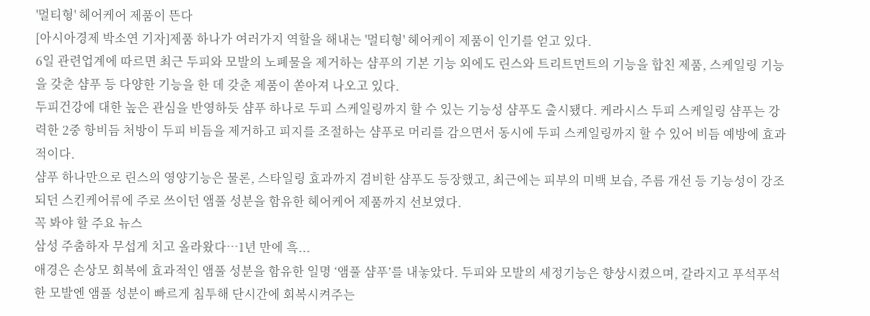'멀티형' 헤어케어 제품이 뜬다
[아시아경제 박소연 기자]제품 하나가 여러가지 역할을 해내는 '멀티형' 헤어케이 제품이 인기를 얻고 있다.
6일 관련업계에 따르면 최근 두피와 모발의 노폐물을 제거하는 샴푸의 기본 기능 외에도 린스와 트리트먼트의 기능을 합친 제품, 스케일링 기능을 갖춘 샴푸 등 다양한 기능을 한 데 갖춘 제품이 쏟아져 나오고 있다.
두피건강에 대한 높은 관심을 반영하듯 샴푸 하나로 두피 스케일링까지 할 수 있는 기능성 샴푸도 출시됐다. 케라시스 두피 스케일링 샴푸는 강력한 2중 항비듬 처방이 두피 비듬을 제거하고 피지를 조절하는 샴푸로 머리를 감으면서 동시에 두피 스케일링까지 할 수 있어 비듬 예방에 효과적이다.
샴푸 하나만으로 린스의 영양기능은 물론, 스타일링 효과까지 겸비한 샴푸도 등장했고, 최근에는 피부의 미백 보습, 주름 개선 등 기능성이 강조되던 스킨케어류에 주로 쓰이던 앰풀 성분을 함유한 헤어케어 제품까지 선보였다.
꼭 봐야 할 주요 뉴스
삼성 주춤하자 무섭게 치고 올라왔다…1년 만에 흑...
애경은 손상모 회복에 효과적인 앰풀 성분을 함유한 일명 ‘앰풀 샴푸’를 내놓았다. 두피와 모발의 세정기능은 향상시켰으며, 갈라지고 푸석푸석한 모발엔 앰풀 성분이 빠르게 침투해 단시간에 회복시켜주는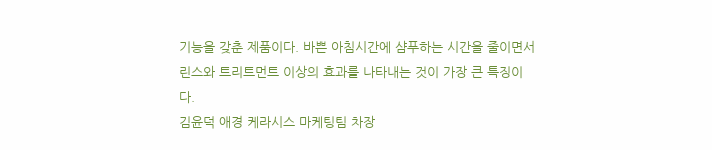기능을 갖춘 제품이다. 바쁜 아침시간에 샴푸하는 시간을 줄이면서 린스와 트리트먼트 이상의 효과를 나타내는 것이 가장 큰 특징이다.
김윤덕 애경 케라시스 마케팅팀 차장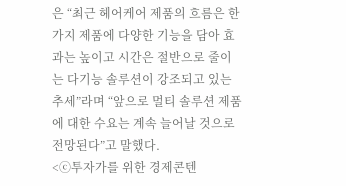은 “최근 헤어케어 제품의 흐름은 한가지 제품에 다양한 기능을 담아 효과는 높이고 시간은 절반으로 줄이는 다기능 솔루션이 강조되고 있는 추세”라며 “앞으로 멀티 솔루션 제품에 대한 수요는 계속 늘어날 것으로 전망된다”고 말했다.
<ⓒ투자가를 위한 경제콘텐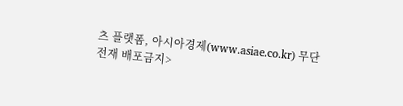츠 플랫폼, 아시아경제(www.asiae.co.kr) 무단전재 배포금지>